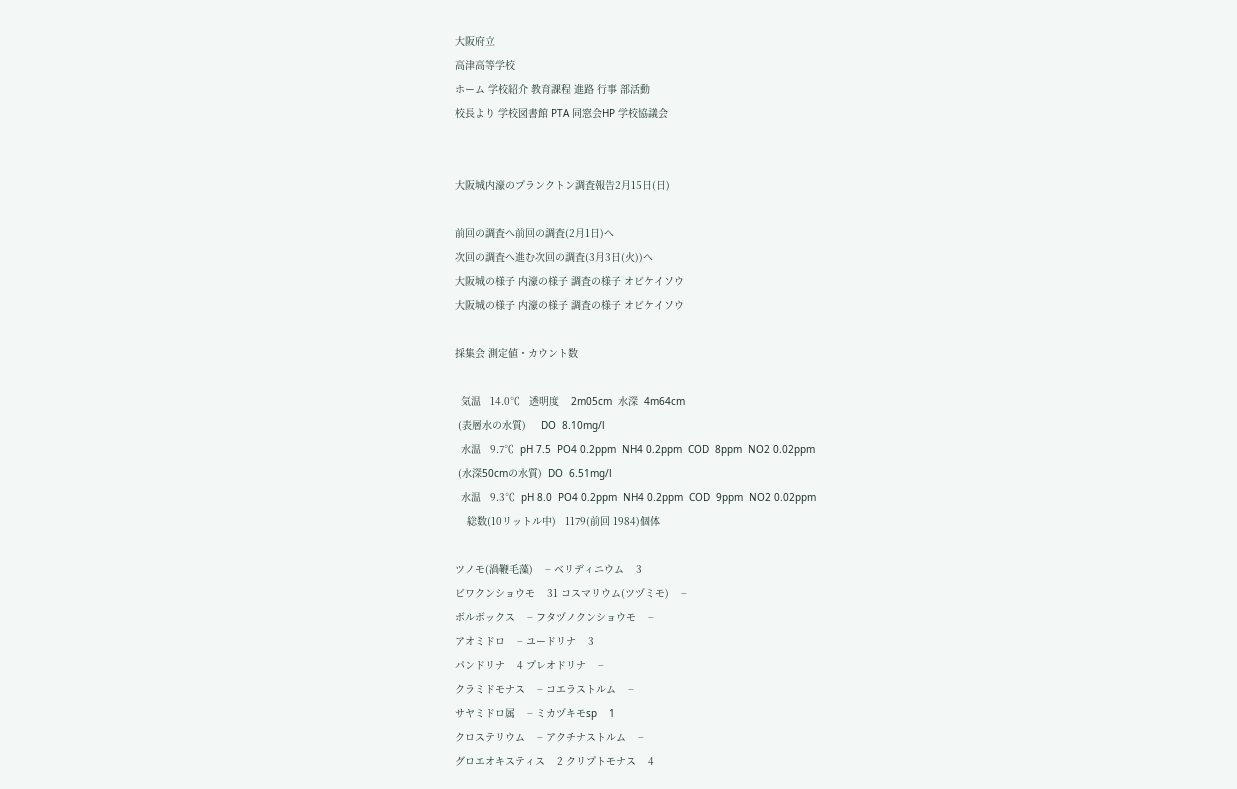大阪府立
高津高等学校
ホーム 学校紹介 教育課程 進路 行事 部活動
校長より 学校図書館 PTA 同窓会HP 学校協議会


大阪城内濠のプランクトン調査報告2月15日(日)

前回の調査へ前回の調査(2月1日)へ
次回の調査へ進む次回の調査(3月3日(火))へ
大阪城の様子 内濠の様子 調査の様子 オビケイソウ
大阪城の様子 内濠の様子 調査の様子 オビケイソウ

採集会 測定値・カウント数

  気温   14.0℃   透明度    2m05cm  水深  4m64cm
 (表層水の水質)     DO  8.10mg/l
  水温   9.7℃  pH 7.5  PO4 0.2ppm  NH4 0.2ppm  COD  8ppm  NO2 0.02ppm
 (水深50cmの水質)  DO  6.51mg/l
  水温   9.3℃  pH 8.0  PO4 0.2ppm  NH4 0.2ppm  COD  9ppm  NO2 0.02ppm
    総数(10リットル中)   1179(前回 1984)個体

ツノモ(渦鞭毛藻)    − ベリディニウム    3
ビワクンショウモ    31 コスマリウム(ツヅミモ)    −
ボルボックス    − フタヅノクンショウモ    −
アオミドロ    − ユードリナ    3
パンドリナ    4 プレオドリナ    −
クラミドモナス    − コエラストルム    −
サヤミドロ属    − ミカヅキモsp    1
クロステリウム    − アクチナストルム    −
グロエオキスティス    2 クリプトモナス    4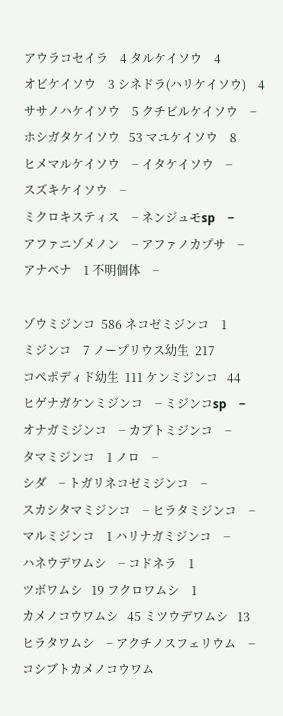アウラコセイラ    4 タルケイソウ    4
オビケイソウ    3 シネドラ(ハリケイソウ)    4
ササノハケイソウ    5 クチビルケイソウ    −
ホシガタケイソウ   53 マユケイソウ    8
ヒメマルケイソウ    − イタケイソウ    −
スズキケイソウ    −
ミクロキスティス    − ネンジュモsp    −
アファニゾメノン    − アファノカプサ    −
アナベナ    1 不明個体    −

ゾウミジンコ  586 ネコゼミジンコ    1
ミジンコ    7 ノープリウス幼生  217
コペポディド幼生  111 ケンミジンコ   44
ヒゲナガケンミジンコ    − ミジンコsp    −
オナガミジンコ    − カブトミジンコ    −
タマミジンコ    1 ノロ    −
シダ    − トガリネコゼミジンコ    −
スカシタマミジンコ    − ヒラタミジンコ    −
マルミジンコ    1 ハリナガミジンコ    −
ハネウデワムシ    − コドネラ    1
ツボワムシ   19 フクロワムシ    1
カメノコウワムシ   45 ミツウデワムシ   13
ヒラタワムシ    − アクチノスフェリウム    −
コシブトカメノコウワム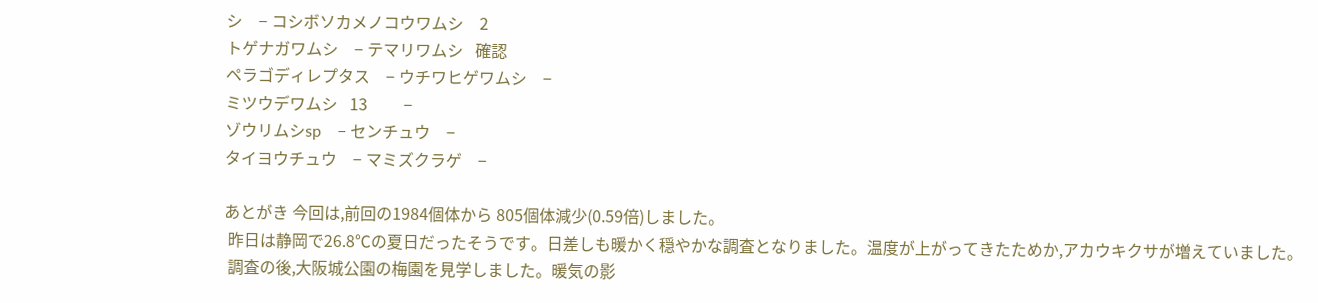シ    − コシボソカメノコウワムシ    2
トゲナガワムシ    − テマリワムシ   確認
ペラゴディレプタス    − ウチワヒゲワムシ    −
ミツウデワムシ   13         −
ゾウリムシsp    − センチュウ    −
タイヨウチュウ    − マミズクラゲ    −

あとがき 今回は,前回の1984個体から 805個体減少(0.59倍)しました。
 昨日は静岡で26.8℃の夏日だったそうです。日差しも暖かく穏やかな調査となりました。温度が上がってきたためか,アカウキクサが増えていました。
 調査の後,大阪城公園の梅園を見学しました。暖気の影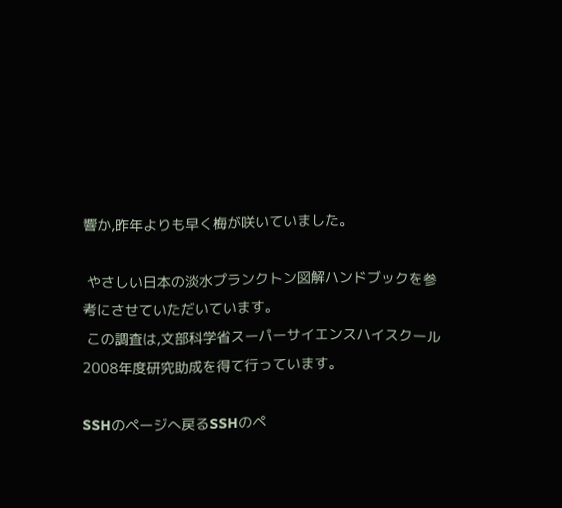響か,昨年よりも早く梅が咲いていました。

 やさしい日本の淡水プランクトン図解ハンドブックを参考にさせていただいています。
 この調査は,文部科学省スーパーサイエンスハイスクール2008年度研究助成を得て行っています。

SSHのページへ戻るSSHのペ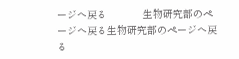ージへ戻る            生物研究部のページへ戻る生物研究部のページへ戻る